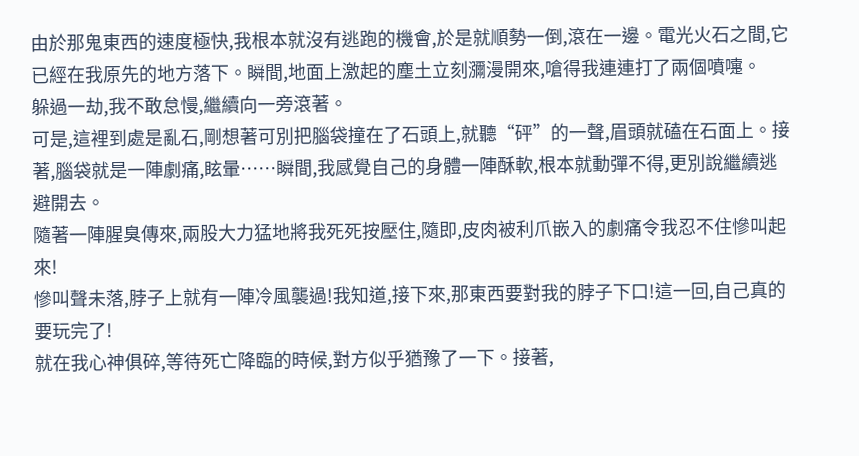由於那鬼東西的速度極快,我根本就沒有逃跑的機會,於是就順勢一倒,滾在一邊。電光火石之間,它已經在我原先的地方落下。瞬間,地面上激起的塵土立刻瀰漫開來,嗆得我連連打了兩個噴嚏。
躲過一劫,我不敢怠慢,繼續向一旁滾著。
可是,這裡到處是亂石,剛想著可別把腦袋撞在了石頭上,就聽“砰”的一聲,眉頭就磕在石面上。接著,腦袋就是一陣劇痛,眩暈……瞬間,我感覺自己的身體一陣酥軟,根本就動彈不得,更別說繼續逃避開去。
隨著一陣腥臭傳來,兩股大力猛地將我死死按壓住,隨即,皮肉被利爪嵌入的劇痛令我忍不住慘叫起來!
慘叫聲未落,脖子上就有一陣冷風襲過!我知道,接下來,那東西要對我的脖子下口!這一回,自己真的要玩完了!
就在我心神俱碎,等待死亡降臨的時候,對方似乎猶豫了一下。接著,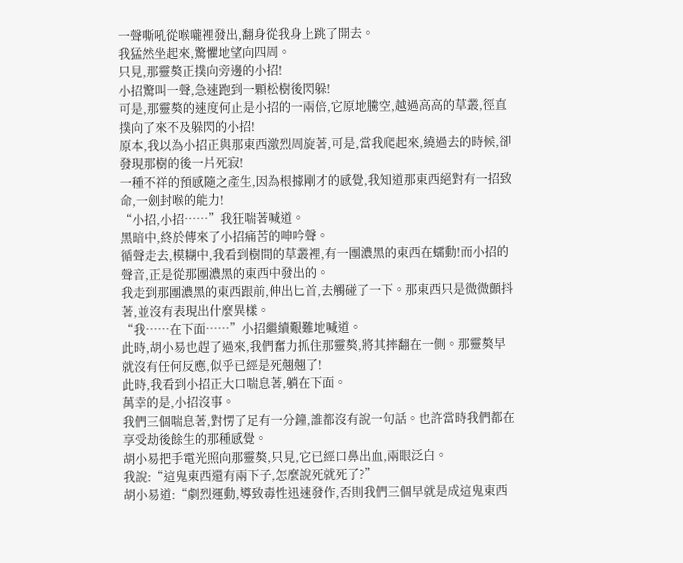一聲嘶吼從喉嚨裡發出,翻身從我身上跳了開去。
我猛然坐起來,驚懼地望向四周。
只見,那靈獒正撲向旁邊的小招!
小招驚叫一聲,急速跑到一顆松樹後閃躲!
可是,那靈獒的速度何止是小招的一兩倍,它原地騰空,越過高高的草叢,徑直撲向了來不及躲閃的小招!
原本,我以為小招正與那東西激烈周旋著,可是,當我爬起來,繞過去的時候,卻發現那樹的後一片死寂!
一種不祥的預感隨之產生,因為根據剛才的感覺,我知道那東西絕對有一招致命,一劍封喉的能力!
“小招,小招……”我狂喘著喊道。
黑暗中,終於傳來了小招痛苦的呻吟聲。
循聲走去,模糊中,我看到樹間的草叢裡,有一團濃黑的東西在蠕動!而小招的聲音,正是從那團濃黑的東西中發出的。
我走到那團濃黑的東西跟前,伸出匕首,去觸碰了一下。那東西只是微微顫抖著,並沒有表現出什麼異樣。
“我……在下面……”小招繼續艱難地喊道。
此時,胡小易也趕了過來,我們奮力抓住那靈獒,將其摔翻在一側。那靈獒早就沒有任何反應,似乎已經是死翹翹了!
此時,我看到小招正大口喘息著,躺在下面。
萬幸的是,小招沒事。
我們三個喘息著,對愣了足有一分鐘,誰都沒有說一句話。也許當時我們都在享受劫後餘生的那種感覺。
胡小易把手電光照向那靈獒,只見,它已經口鼻出血,兩眼泛白。
我說:“這鬼東西還有兩下子,怎麼說死就死了?”
胡小易道:“劇烈運動,導致毒性迅速發作,否則我們三個早就是成這鬼東西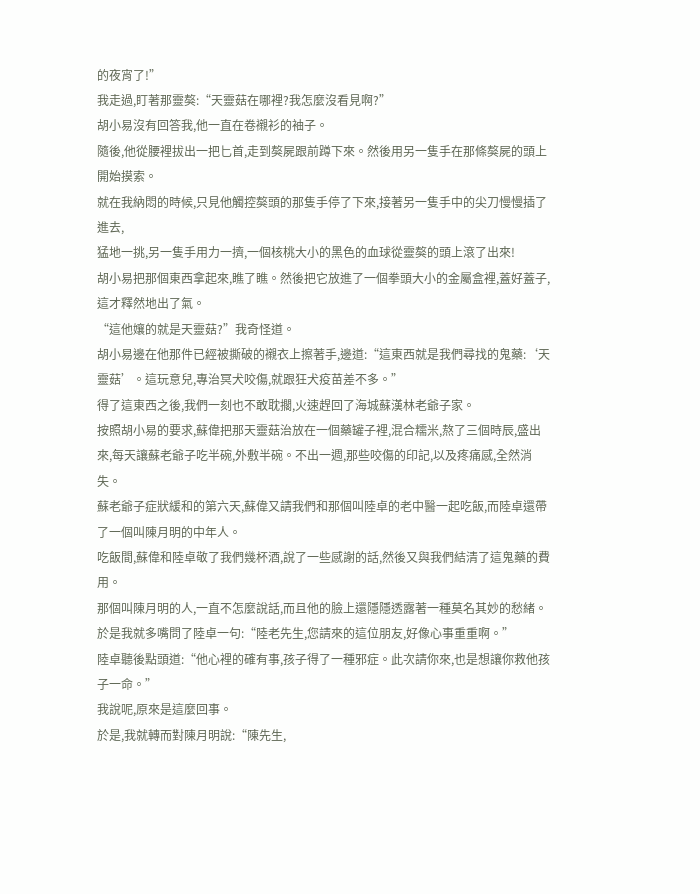的夜宵了!”
我走過,盯著那靈獒:“天靈菇在哪裡?我怎麼沒看見啊?”
胡小易沒有回答我,他一直在卷襯衫的袖子。
隨後,他從腰裡拔出一把匕首,走到獒屍跟前蹲下來。然後用另一隻手在那條獒屍的頭上開始摸索。
就在我納悶的時候,只見他觸控獒頭的那隻手停了下來,接著另一隻手中的尖刀慢慢插了進去,
猛地一挑,另一隻手用力一擠,一個核桃大小的黑色的血球從靈獒的頭上滾了出來!
胡小易把那個東西拿起來,瞧了瞧。然後把它放進了一個拳頭大小的金屬盒裡,蓋好蓋子,這才釋然地出了氣。
“這他孃的就是天靈菇?”我奇怪道。
胡小易邊在他那件已經被撕破的襯衣上擦著手,邊道:“這東西就是我們尋找的鬼藥:‘天靈菇’。這玩意兒,專治冥犬咬傷,就跟狂犬疫苗差不多。”
得了這東西之後,我們一刻也不敢耽擱,火速趕回了海城蘇漢林老爺子家。
按照胡小易的要求,蘇偉把那天靈菇治放在一個藥罐子裡,混合糯米,熬了三個時辰,盛出來,每天讓蘇老爺子吃半碗,外敷半碗。不出一週,那些咬傷的印記,以及疼痛感,全然消失。
蘇老爺子症狀緩和的第六天,蘇偉又請我們和那個叫陸卓的老中醫一起吃飯,而陸卓還帶了一個叫陳月明的中年人。
吃飯間,蘇偉和陸卓敬了我們幾杯酒,說了一些感謝的話,然後又與我們結清了這鬼藥的費用。
那個叫陳月明的人,一直不怎麼說話,而且他的臉上還隱隱透露著一種莫名其妙的愁緒。
於是我就多嘴問了陸卓一句:“陸老先生,您請來的這位朋友,好像心事重重啊。”
陸卓聽後點頭道:“他心裡的確有事,孩子得了一種邪症。此次請你來,也是想讓你救他孩子一命。”
我說呢,原來是這麼回事。
於是,我就轉而對陳月明說:“陳先生,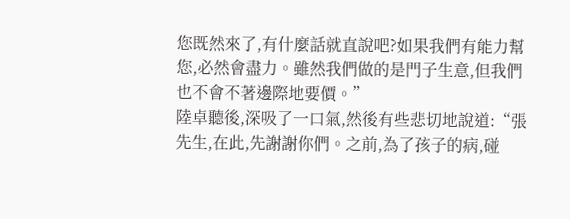您既然來了,有什麼話就直說吧?如果我們有能力幫您,必然會盡力。雖然我們做的是門子生意,但我們也不會不著邊際地要價。”
陸卓聽後,深吸了一口氣,然後有些悲切地說道:“張先生,在此,先謝謝你們。之前,為了孩子的病,碰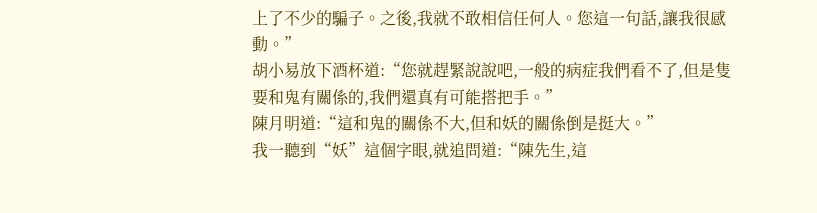上了不少的騙子。之後,我就不敢相信任何人。您這一句話,讓我很感動。”
胡小易放下酒杯道:“您就趕緊說說吧,一般的病症我們看不了,但是隻要和鬼有關係的,我們還真有可能搭把手。”
陳月明道:“這和鬼的關係不大,但和妖的關係倒是挺大。”
我一聽到“妖”這個字眼,就追問道:“陳先生,這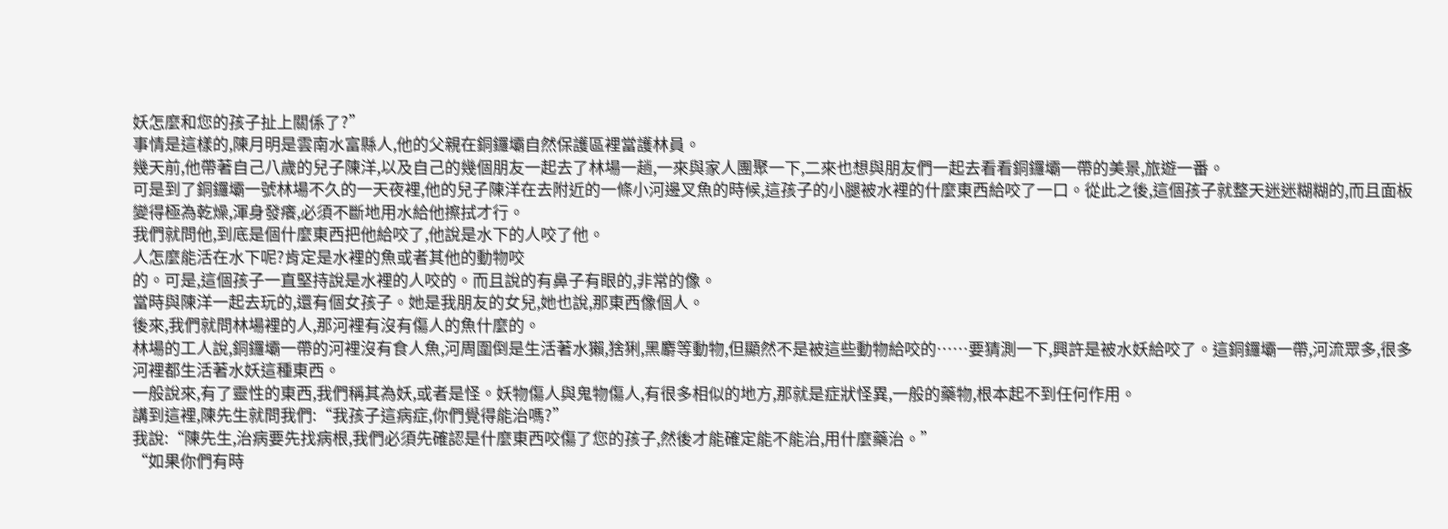妖怎麼和您的孩子扯上關係了?”
事情是這樣的,陳月明是雲南水富縣人,他的父親在銅鑼壩自然保護區裡當護林員。
幾天前,他帶著自己八歲的兒子陳洋,以及自己的幾個朋友一起去了林場一趟,一來與家人團聚一下,二來也想與朋友們一起去看看銅鑼壩一帶的美景,旅遊一番。
可是到了銅鑼壩一號林場不久的一天夜裡,他的兒子陳洋在去附近的一條小河邊叉魚的時候,這孩子的小腿被水裡的什麼東西給咬了一口。從此之後,這個孩子就整天迷迷糊糊的,而且面板變得極為乾燥,渾身發癢,必須不斷地用水給他擦拭才行。
我們就問他,到底是個什麼東西把他給咬了,他說是水下的人咬了他。
人怎麼能活在水下呢?肯定是水裡的魚或者其他的動物咬
的。可是,這個孩子一直堅持說是水裡的人咬的。而且說的有鼻子有眼的,非常的像。
當時與陳洋一起去玩的,還有個女孩子。她是我朋友的女兒,她也說,那東西像個人。
後來,我們就問林場裡的人,那河裡有沒有傷人的魚什麼的。
林場的工人說,銅鑼壩一帶的河裡沒有食人魚,河周圍倒是生活著水獺,猞猁,黑麝等動物,但顯然不是被這些動物給咬的……要猜測一下,興許是被水妖給咬了。這銅鑼壩一帶,河流眾多,很多河裡都生活著水妖這種東西。
一般說來,有了靈性的東西,我們稱其為妖,或者是怪。妖物傷人與鬼物傷人,有很多相似的地方,那就是症狀怪異,一般的藥物,根本起不到任何作用。
講到這裡,陳先生就問我們:“我孩子這病症,你們覺得能治嗎?”
我說:“陳先生,治病要先找病根,我們必須先確認是什麼東西咬傷了您的孩子,然後才能確定能不能治,用什麼藥治。”
“如果你們有時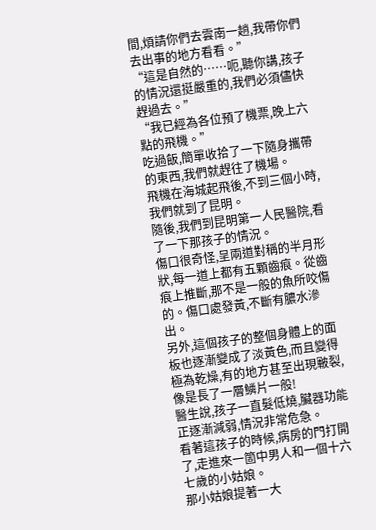間,煩請你們去雲南一趟,我帶你們去出事的地方看看。”
“這是自然的……呃,聽你講,孩子的情況還挺嚴重的,我們必須儘快趕過去。”
“我已經為各位預了機票,晚上六點的飛機。”
吃過飯,簡單收拾了一下隨身攜帶的東西,我們就趕往了機場。
飛機在海城起飛後,不到三個小時,我們就到了昆明。
隨後,我們到昆明第一人民醫院,看了一下那孩子的情況。
傷口很奇怪,呈兩道對稱的半月形狀,每一道上都有五顆齒痕。從齒痕上推斷,那不是一般的魚所咬傷的。傷口處發黃,不斷有膿水滲出。
另外,這個孩子的整個身體上的面板也逐漸變成了淡黃色,而且變得極為乾燥,有的地方甚至出現皸裂,像是長了一層鱗片一般!
醫生說,孩子一直髮低燒,臟器功能正逐漸減弱,情況非常危急。
看著這孩子的時候,病房的門打開了,走進來一箇中男人和一個十六七歲的小姑娘。
那小姑娘提著一大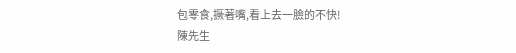包零食,撅著嘴,看上去一臉的不快!
陳先生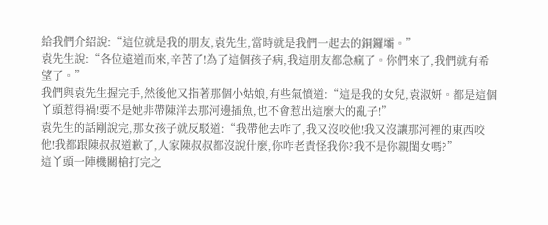給我們介紹說:“這位就是我的朋友,袁先生,當時就是我們一起去的銅鑼壩。”
袁先生說:“各位遠道而來,辛苦了!為了這個孩子病,我這朋友都急瘋了。你們來了,我們就有希望了。”
我們與袁先生握完手,然後他又指著那個小姑娘,有些氣憤道:“這是我的女兒,袁淑妍。都是這個丫頭惹得禍!要不是她非帶陳洋去那河邊插魚,也不會惹出這麼大的亂子!”
袁先生的話剛說完,那女孩子就反駁道:“我帶他去咋了,我又沒咬他!我又沒讓那河裡的東西咬他!我都跟陳叔叔道歉了,人家陳叔叔都沒說什麼,你咋老責怪我你?我不是你親閨女嗎?”
這丫頭一陣機關槍打完之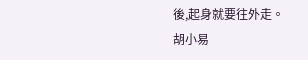後,起身就要往外走。
胡小易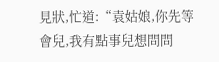見狀,忙道:“袁姑娘,你先等會兒,我有點事兒想問問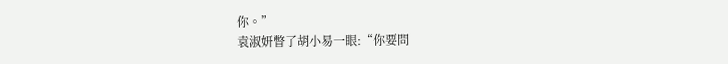你。”
袁淑妍瞥了胡小易一眼:“你要問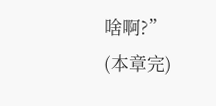啥啊?”
(本章完)